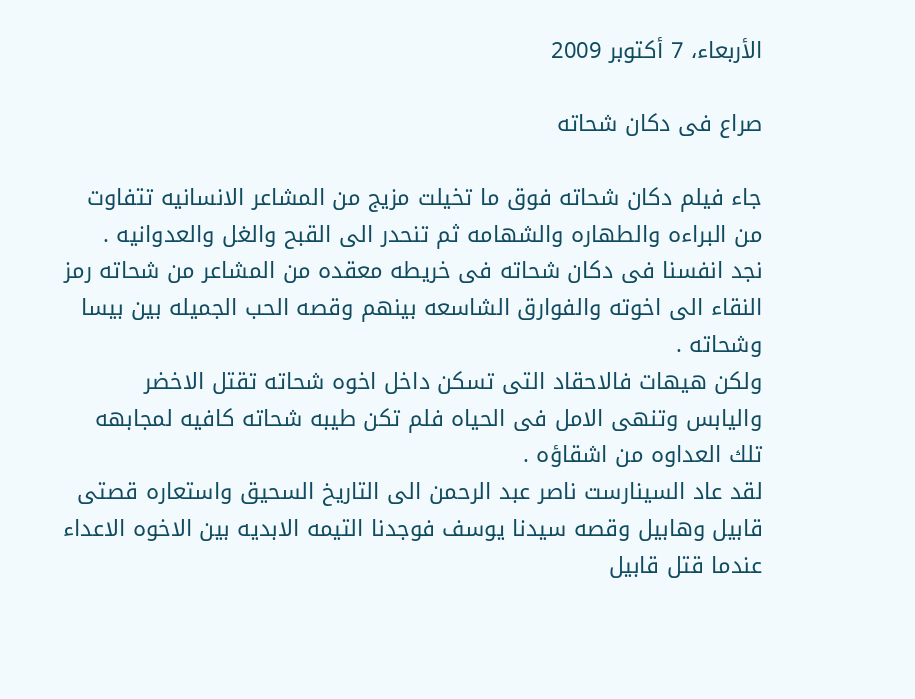الأربعاء، 7 أكتوبر 2009

صراع فى دكان شحاته

جاء فيلم دكان شحاته فوق ما تخيلت مزيج من المشاعر الانسانيه تتفاوت من البراءه والطهاره والشهامه ثم تنحدر الى القبح والغل والعدوانيه .
نجد انفسنا فى دكان شحاته فى خريطه معقده من المشاعر من شحاته رمز النقاء الى اخوته والفوارق الشاسعه بينهم وقصه الحب الجميله بين بيسا وشحاته .
ولكن هيهات فالاحقاد التى تسكن داخل اخوه شحاته تقتل الاخضر واليابس وتنهى الامل فى الحياه فلم تكن طيبه شحاته كافيه لمجابهه تلك العداوه من اشقاؤه .
لقد عاد السينارست ناصر عبد الرحمن الى التاريخ السحيق واستعاره قصتى قابيل وهابيل وقصه سيدنا يوسف فوجدنا التيمه الابديه بين الاخوه الاعداء عندما قتل قابيل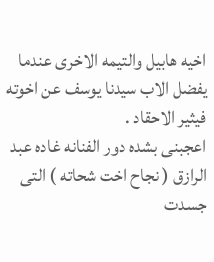اخيه هابيل والتيمه الاخرى عندما يفضل الاب سيدنا يوسف عن اخوته فيثير الاحقاد .
اعجبنى بشده دور الفنانه غاده عبد الرازق ( نجاح اخت شحاته ) التى جسدت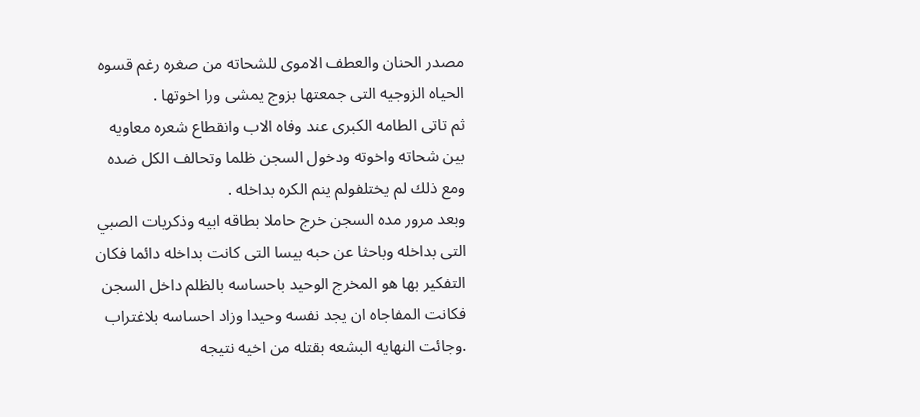مصدر الحنان والعطف الاموى للشحاته من صغره رغم قسوه الحياه الزوجيه التى جمعتها بزوج يمشى ورا اخوتها .
ثم تاتى الطامه الكبرى عند وفاه الاب وانقطاع شعره معاويه بين شحاته واخوته ودخول السجن ظلما وتحالف الكل ضده ومع ذلك لم يختلفولم ينم الكره بداخله .
وبعد مرور مده السجن خرج حاملا بطاقه ابيه وذكريات الصبي التى بداخله وباحثا عن حبه بيسا التى كانت بداخله دائما فكان التفكير بها هو المخرج الوحيد باحساسه بالظلم داخل السجن فكانت المفاجاه ان يجد نفسه وحيدا وزاد احساسه بلاغتراب .وجائت النهايه البشعه بقتله من اخيه نتيجه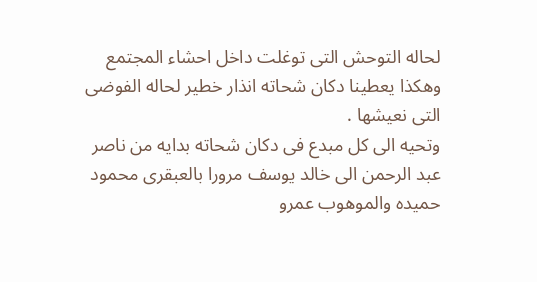لحاله التوحش التى توغلت داخل احشاء المجتمع وهكذا يعطينا دكان شحاته انذار خطير لحاله الفوضى التى نعيشها .
وتحيه الى كل مبدع فى دكان شحاته بدايه من ناصر عبد الرحمن الى خالد يوسف مرورا بالعبقرى محمود حميده والموهوب عمرو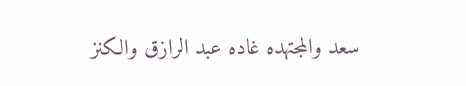سعد والمجتهده غاده عبد الرازق والكنز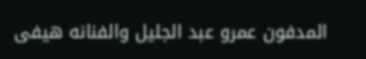المدفون عمرو عبد الجليل والفنانه هيفى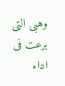وهبى التى برعت فى اداء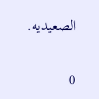الصعيديه.

0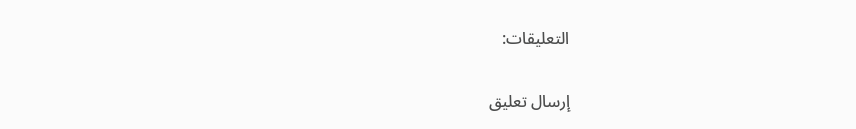التعليقات:

إرسال تعليق